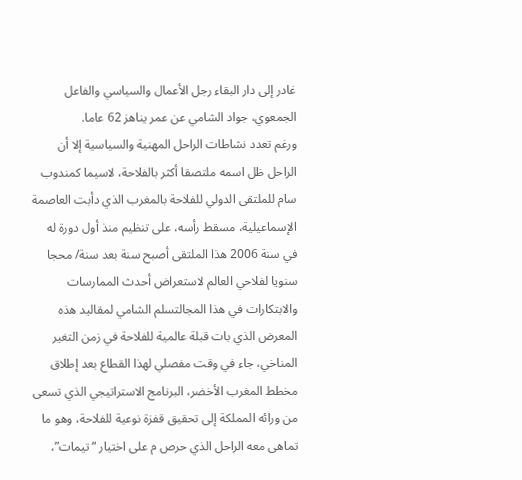غادر إلى دار البقاء رجل الأعمال والسياسي والفاعل الجمعوي، جواد الشامي عن عمر يناهز 62 عاما.
ورغم تعدد نشاطات الراحل المهنية والسياسية إلا أن الراحل ظل اسمه ملتصقا أكثر بالفلاحة، لاسيما كمندوب سام للملتقى الدولي للفلاحة بالمغرب الذي دأبت العاصمة الإسماعيلية، مسقط رأسه، على تنظيم منذ أول دورة له في سنة 2006 هذا الملتقى أصبح سنة بعد سنة/ محجا سنويا لفلاحي العالم لاستعراض أحدث الممارسات والابتكارات في هذا المجالتسلم الشامي لمقاليد هذه المعرض الذي بات قبلة عالمية للفلاحة في زمن التغير المناخي، جاء في وقت مفصلي لهذا القطاع بعد إطلاق مخطط المغرب الأخضر، البرنامج الاستراتيجي الذي تسعى من ورائه المملكة إلى تحقيق قفزة نوعية للفلاحة، وهو ما تماهى معه الراحل الذي حرص م على اختيار “تيمات”،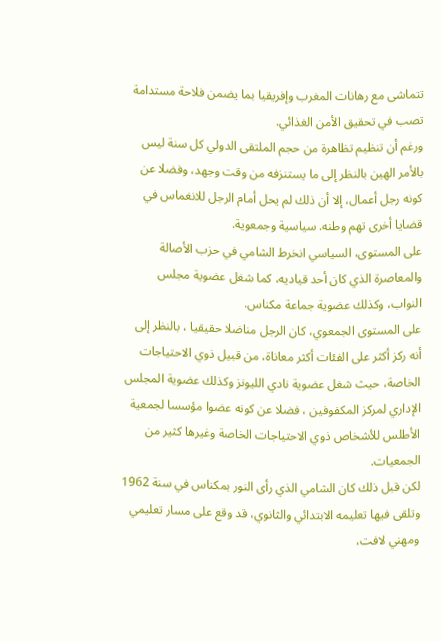تتماشى مع رهانات المغرب وإفريقيا بما يضمن فلاحة مستدامة تصب في تحقيق الأمن الغذائي.
ورغم أن تنظيم تظاهرة من حجم الملتقى الدولي كل سنة ليس بالأمر الهين بالنظر إلى ما يستنزفه من وقت وجهد، وفضلا عن كونه رجل أعمال، إلا أن ذلك لم يحل أمام الرجل للانغماس في قضايا أخرى تهم وطنه. سياسية وجمعوية.
على المستوى، السياسي انخرط الشامي في حزب الأصالة والمعاصرة الذي كان أحد قياديه، كما شغل عضوية مجلس النواب، وكذلك عضوية جماعة مكناس.
على المستوى الجمعوي، كان الرجل مناضلا حقيقيا ، بالنظر إلى أنه ركز أكثر على الفئات أكثر معاناة، من قبيل ذوي الاحتياجات الخاصة، حيث شغل عضوية نادي الليونز وكذلك عضوية المجلس الإداري لمركز المكفوفين ، فضلا عن كونه عضوا مؤسسا لجمعية الأطلس للأشخاص ذوي الاحتياجات الخاصة وغيرها كثير من الجمعيات.
لكن قبل ذلك كان الشامي الذي رأى النور بمكناس في سنة 1962 وتلقى فيها تعليمه الابتدائي والثانوي، قد وقع على مسار تعليمي ومهني لافت،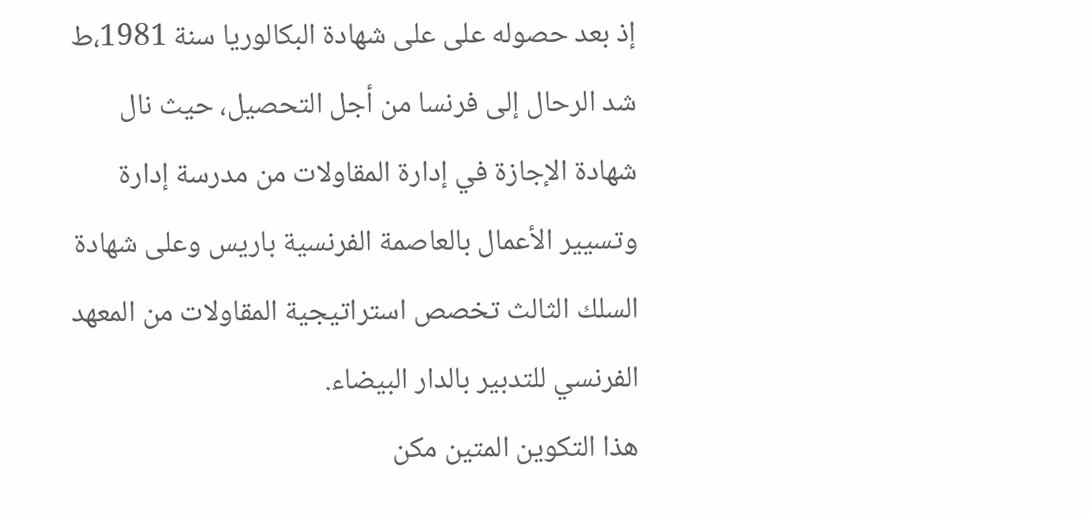إذ بعد حصوله على على شهادة البكالوريا سنة 1981،ط شد الرحال إلى فرنسا من أجل التحصيل، حيث نال شهادة الإجازة في إدارة المقاولات من مدرسة إدارة وتسيير الأعمال بالعاصمة الفرنسية باريس وعلى شهادة السلك الثالث تخصص استراتيجية المقاولات من المعهد الفرنسي للتدبير بالدار البيضاء.
هذا التكوين المتين مكن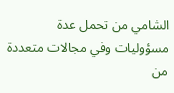الشامي من تحمل عدة مسؤوليات وفي مجالات متعددة من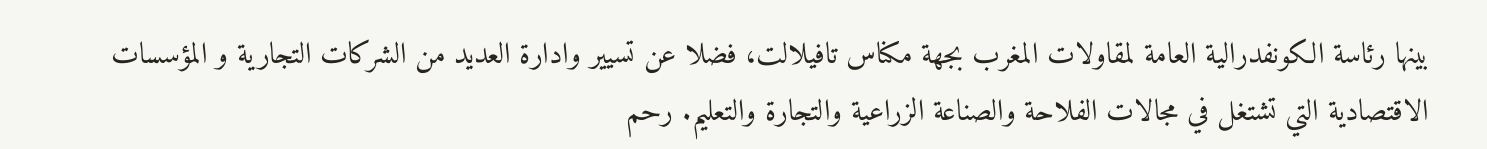بينها رئاسة الكونفدرالية العامة لمقاولات المغرب بجهة مكناس تافيلالت، فضلا عن تسيير وادارة العديد من الشركات التجارية و المؤسسات الاقتصادية التي تشتغل في مجالات الفلاحة والصناعة الزراعية والتجارة والتعليم. رحم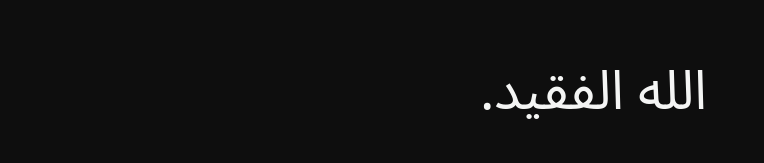الله الفقيد.